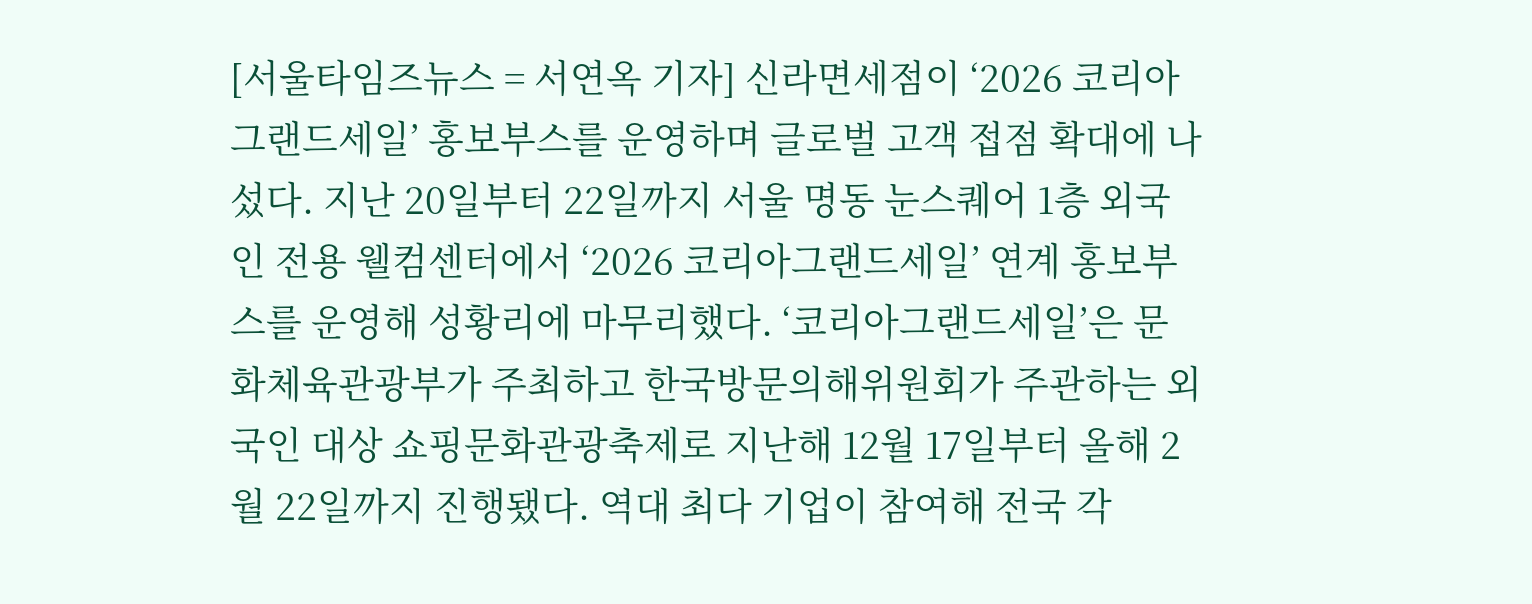[서울타임즈뉴스 = 서연옥 기자] 신라면세점이 ‘2026 코리아그랜드세일’ 홍보부스를 운영하며 글로벌 고객 접점 확대에 나섰다. 지난 20일부터 22일까지 서울 명동 눈스퀘어 1층 외국인 전용 웰컴센터에서 ‘2026 코리아그랜드세일’ 연계 홍보부스를 운영해 성황리에 마무리했다. ‘코리아그랜드세일’은 문화체육관광부가 주최하고 한국방문의해위원회가 주관하는 외국인 대상 쇼핑문화관광축제로 지난해 12월 17일부터 올해 2월 22일까지 진행됐다. 역대 최다 기업이 참여해 전국 각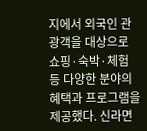지에서 외국인 관광객을 대상으로 쇼핑·숙박·체험 등 다양한 분야의 혜택과 프로그램을 제공했다. 신라면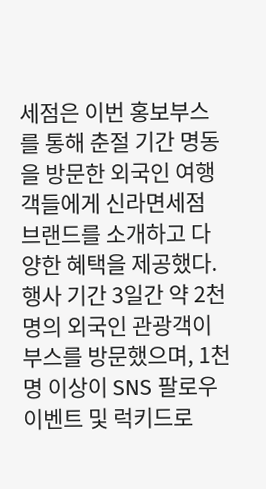세점은 이번 홍보부스를 통해 춘절 기간 명동을 방문한 외국인 여행객들에게 신라면세점 브랜드를 소개하고 다양한 혜택을 제공했다. 행사 기간 3일간 약 2천명의 외국인 관광객이 부스를 방문했으며, 1천명 이상이 SNS 팔로우 이벤트 및 럭키드로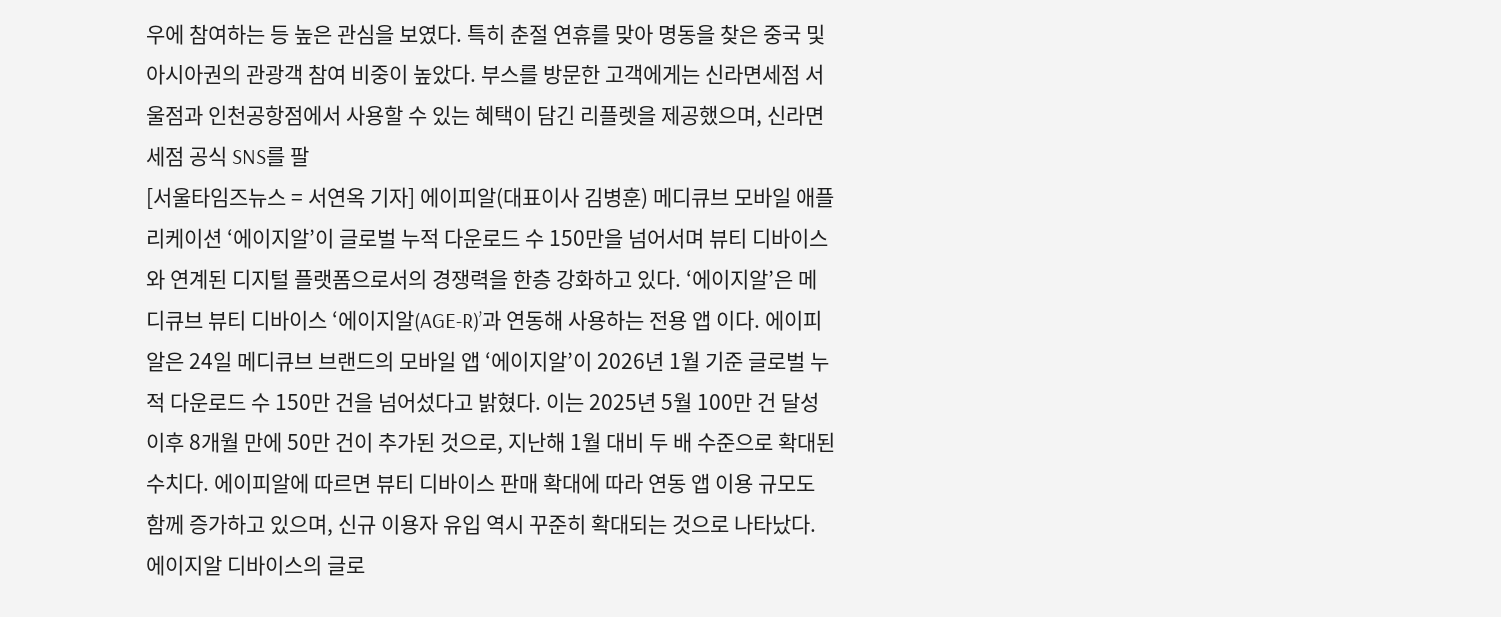우에 참여하는 등 높은 관심을 보였다. 특히 춘절 연휴를 맞아 명동을 찾은 중국 및 아시아권의 관광객 참여 비중이 높았다. 부스를 방문한 고객에게는 신라면세점 서울점과 인천공항점에서 사용할 수 있는 혜택이 담긴 리플렛을 제공했으며, 신라면세점 공식 SNS를 팔
[서울타임즈뉴스 = 서연옥 기자] 에이피알(대표이사 김병훈) 메디큐브 모바일 애플리케이션 ‘에이지알’이 글로벌 누적 다운로드 수 150만을 넘어서며 뷰티 디바이스와 연계된 디지털 플랫폼으로서의 경쟁력을 한층 강화하고 있다. ‘에이지알’은 메디큐브 뷰티 디바이스 ‘에이지알(AGE-R)’과 연동해 사용하는 전용 앱 이다. 에이피알은 24일 메디큐브 브랜드의 모바일 앱 ‘에이지알’이 2026년 1월 기준 글로벌 누적 다운로드 수 150만 건을 넘어섰다고 밝혔다. 이는 2025년 5월 100만 건 달성 이후 8개월 만에 50만 건이 추가된 것으로, 지난해 1월 대비 두 배 수준으로 확대된 수치다. 에이피알에 따르면 뷰티 디바이스 판매 확대에 따라 연동 앱 이용 규모도 함께 증가하고 있으며, 신규 이용자 유입 역시 꾸준히 확대되는 것으로 나타났다. 에이지알 디바이스의 글로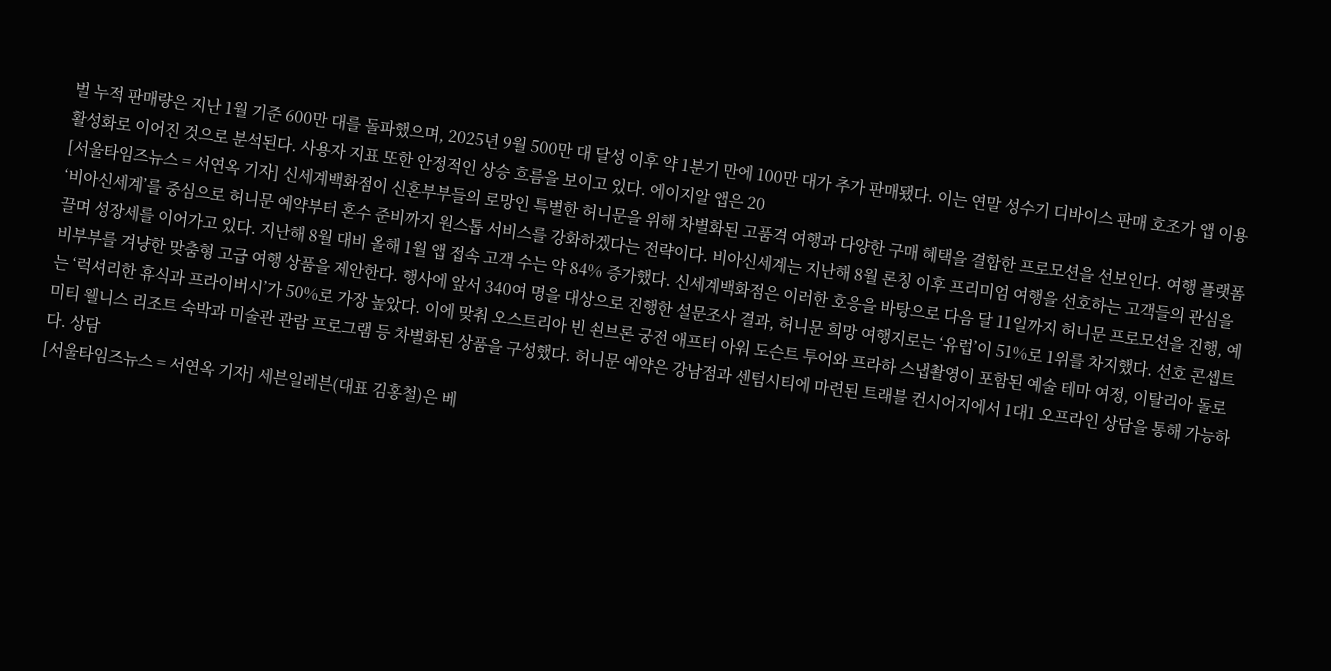벌 누적 판매량은 지난 1월 기준 600만 대를 돌파했으며, 2025년 9월 500만 대 달성 이후 약 1분기 만에 100만 대가 추가 판매됐다. 이는 연말 성수기 디바이스 판매 호조가 앱 이용 활성화로 이어진 것으로 분석된다. 사용자 지표 또한 안정적인 상승 흐름을 보이고 있다. 에이지알 앱은 20
[서울타임즈뉴스 = 서연옥 기자] 신세계백화점이 신혼부부들의 로망인 특별한 허니문을 위해 차별화된 고품격 여행과 다양한 구매 혜택을 결합한 프로모션을 선보인다. 여행 플랫폼 ‘비아신세계’를 중심으로 허니문 예약부터 혼수 준비까지 원스톱 서비스를 강화하겠다는 전략이다. 비아신세계는 지난해 8월 론칭 이후 프리미엄 여행을 선호하는 고객들의 관심을 끌며 성장세를 이어가고 있다. 지난해 8월 대비 올해 1월 앱 접속 고객 수는 약 84% 증가했다. 신세계백화점은 이러한 호응을 바탕으로 다음 달 11일까지 허니문 프로모션을 진행, 예비부부를 겨냥한 맞춤형 고급 여행 상품을 제안한다. 행사에 앞서 340여 명을 대상으로 진행한 설문조사 결과, 허니문 희망 여행지로는 ‘유럽’이 51%로 1위를 차지했다. 선호 콘셉트는 ‘럭셔리한 휴식과 프라이버시’가 50%로 가장 높았다. 이에 맞춰 오스트리아 빈 쇤브론 궁전 애프터 아워 도슨트 투어와 프라하 스냅촬영이 포함된 예술 테마 여정, 이탈리아 돌로미티 웰니스 리조트 숙박과 미술관 관람 프로그램 등 차별화된 상품을 구성했다. 허니문 예약은 강남점과 센텀시티에 마련된 트래블 컨시어지에서 1대1 오프라인 상담을 통해 가능하다. 상담
[서울타임즈뉴스 = 서연옥 기자] 세븐일레븐(대표 김홍철)은 베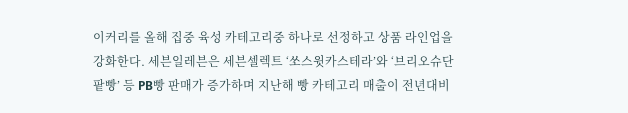이커리를 올해 집중 육성 카테고리중 하나로 선정하고 상품 라인업을 강화한다. 세븐일레븐은 세븐셀렉트 ‘쏘스윗카스테라’와 ‘브리오슈단팥빵’ 등 PB빵 판매가 증가하며 지난해 빵 카테고리 매출이 전년대비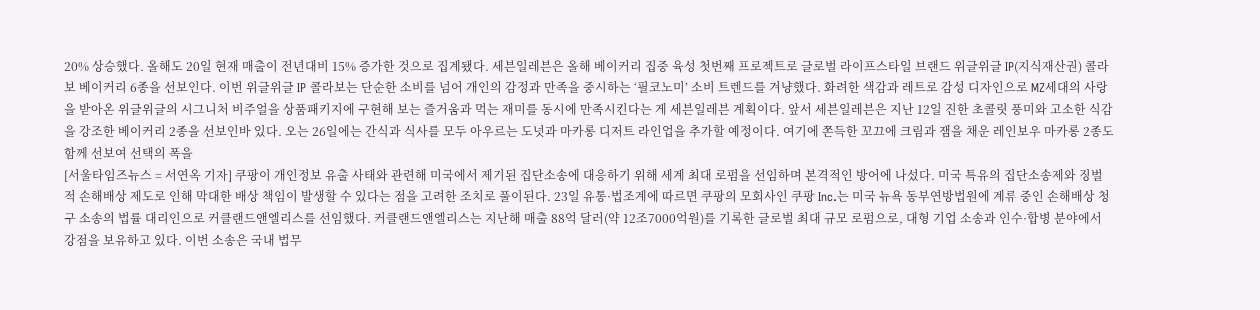20% 상승했다. 올해도 20일 현재 매출이 전년대비 15% 증가한 것으로 집계됐다. 세븐일레븐은 올해 베이커리 집중 육성 첫번째 프로젝트로 글로벌 라이프스타일 브랜드 위글위글 IP(지식재산권) 콜라보 베이커리 6종을 선보인다. 이번 위글위글 IP 콜라보는 단순한 소비를 넘어 개인의 감정과 만족을 중시하는 ‘필코노미’ 소비 트렌드를 겨냥했다. 화려한 색감과 레트로 감성 디자인으로 MZ세대의 사랑을 받아온 위글위글의 시그니처 비주얼을 상품패키지에 구현해 보는 즐거움과 먹는 재미를 동시에 만족시킨다는 게 세븐일레븐 계획이다. 앞서 세븐일레븐은 지난 12일 진한 초콜릿 풍미와 고소한 식감을 강조한 베이커리 2종을 선보인바 있다. 오는 26일에는 간식과 식사를 모두 아우르는 도넛과 마카롱 디저트 라인업을 추가할 예정이다. 여기에 쫀득한 꼬끄에 크림과 잼을 채운 레인보우 마카롱 2종도 함께 선보여 선택의 폭을
[서울타임즈뉴스 = 서연옥 기자] 쿠팡이 개인정보 유출 사태와 관련해 미국에서 제기된 집단소송에 대응하기 위해 세계 최대 로펌을 선임하며 본격적인 방어에 나섰다. 미국 특유의 집단소송제와 징벌적 손해배상 제도로 인해 막대한 배상 책임이 발생할 수 있다는 점을 고려한 조치로 풀이된다. 23일 유통·법조계에 따르면 쿠팡의 모회사인 쿠팡 Inc.는 미국 뉴욕 동부연방법원에 계류 중인 손해배상 청구 소송의 법률 대리인으로 커클랜드앤엘리스를 선임했다. 커클랜드앤엘리스는 지난해 매출 88억 달러(약 12조7000억원)를 기록한 글로벌 최대 규모 로펌으로, 대형 기업 소송과 인수·합병 분야에서 강점을 보유하고 있다. 이번 소송은 국내 법무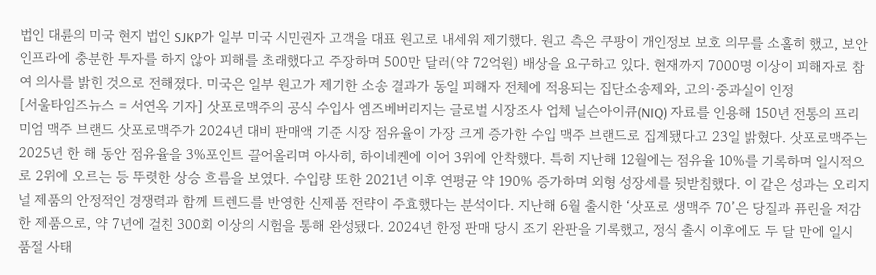법인 대륜의 미국 현지 법인 SJKP가 일부 미국 시민권자 고객을 대표 원고로 내세워 제기했다. 원고 측은 쿠팡이 개인정보 보호 의무를 소홀히 했고, 보안 인프라에 충분한 투자를 하지 않아 피해를 초래했다고 주장하며 500만 달러(약 72억원) 배상을 요구하고 있다. 현재까지 7000명 이상이 피해자로 참여 의사를 밝힌 것으로 전해졌다. 미국은 일부 원고가 제기한 소송 결과가 동일 피해자 전체에 적용되는 집단소송제와, 고의·중과실이 인정
[서울타임즈뉴스 = 서연옥 기자] 삿포로맥주의 공식 수입사 엠즈베버리지는 글로벌 시장조사 업체 닐슨아이큐(NIQ) 자료를 인용해 150년 전통의 프리미엄 맥주 브랜드 삿포로맥주가 2024년 대비 판매액 기준 시장 점유율이 가장 크게 증가한 수입 맥주 브랜드로 집계됐다고 23일 밝혔다. 삿포로맥주는 2025년 한 해 동안 점유율을 3%포인트 끌어올리며 아사히, 하이네켄에 이어 3위에 안착했다. 특히 지난해 12월에는 점유율 10%를 기록하며 일시적으로 2위에 오르는 등 뚜렷한 상승 흐름을 보였다. 수입량 또한 2021년 이후 연평균 약 190% 증가하며 외형 성장세를 뒷받침했다. 이 같은 성과는 오리지널 제품의 안정적인 경쟁력과 함께 트렌드를 반영한 신제품 전략이 주효했다는 분석이다. 지난해 6월 출시한 ‘삿포로 생맥주 70’은 당질과 퓨린을 저감한 제품으로, 약 7년에 걸친 300회 이상의 시험을 통해 완성됐다. 2024년 한정 판매 당시 조기 완판을 기록했고, 정식 출시 이후에도 두 달 만에 일시 품절 사태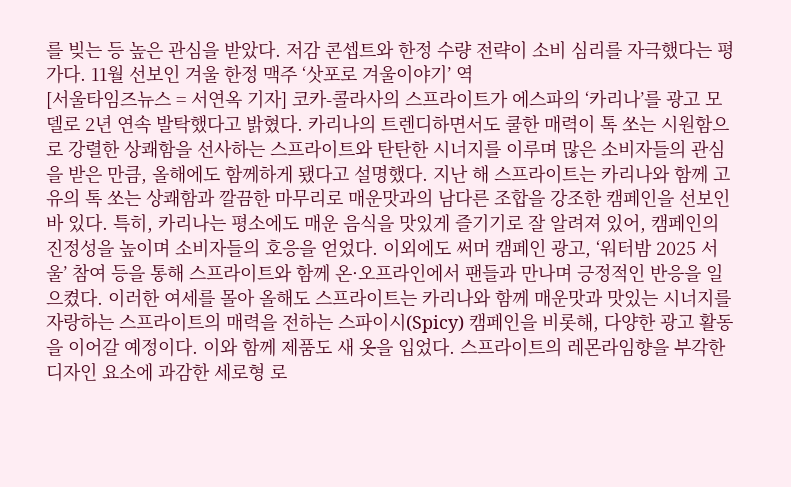를 빚는 등 높은 관심을 받았다. 저감 콘셉트와 한정 수량 전략이 소비 심리를 자극했다는 평가다. 11월 선보인 겨울 한정 맥주 ‘삿포로 겨울이야기’ 역
[서울타임즈뉴스 = 서연옥 기자] 코카-콜라사의 스프라이트가 에스파의 ‘카리나’를 광고 모델로 2년 연속 발탁했다고 밝혔다. 카리나의 트렌디하면서도 쿨한 매력이 톡 쏘는 시원함으로 강렬한 상쾌함을 선사하는 스프라이트와 탄탄한 시너지를 이루며 많은 소비자들의 관심을 받은 만큼, 올해에도 함께하게 됐다고 설명했다. 지난 해 스프라이트는 카리나와 함께 고유의 톡 쏘는 상쾌함과 깔끔한 마무리로 매운맛과의 남다른 조합을 강조한 캠페인을 선보인 바 있다. 특히, 카리나는 평소에도 매운 음식을 맛있게 즐기기로 잘 알려져 있어, 캠페인의 진정성을 높이며 소비자들의 호응을 얻었다. 이외에도 써머 캠페인 광고, ‘워터밤 2025 서울’ 참여 등을 통해 스프라이트와 함께 온·오프라인에서 팬들과 만나며 긍정적인 반응을 일으켰다. 이러한 여세를 몰아 올해도 스프라이트는 카리나와 함께 매운맛과 맛있는 시너지를 자랑하는 스프라이트의 매력을 전하는 스파이시(Spicy) 캠페인을 비롯해, 다양한 광고 활동을 이어갈 예정이다. 이와 함께 제품도 새 옷을 입었다. 스프라이트의 레몬라임향을 부각한 디자인 요소에 과감한 세로형 로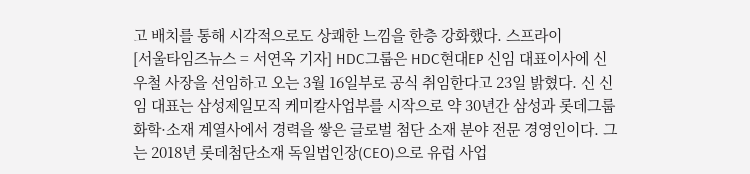고 배치를 통해 시각적으로도 상쾌한 느낌을 한층 강화했다. 스프라이
[서울타임즈뉴스 = 서연옥 기자] HDC그룹은 HDC현대EP 신임 대표이사에 신우철 사장을 선임하고 오는 3월 16일부로 공식 취임한다고 23일 밝혔다. 신 신임 대표는 삼성제일모직 케미칼사업부를 시작으로 약 30년간 삼성과 롯데그룹 화학·소재 계열사에서 경력을 쌓은 글로벌 첨단 소재 분야 전문 경영인이다. 그는 2018년 롯데첨단소재 독일법인장(CEO)으로 유럽 사업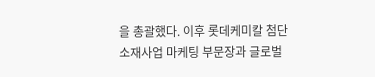을 총괄했다. 이후 롯데케미칼 첨단소재사업 마케팅 부문장과 글로벌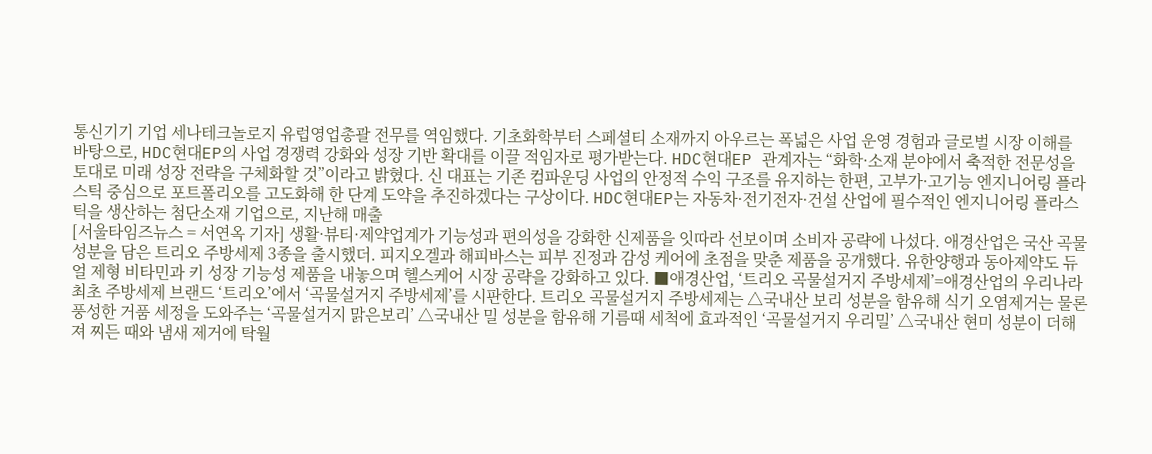통신기기 기업 세나테크놀로지 유럽영업총괄 전무를 역임했다. 기초화학부터 스페셜티 소재까지 아우르는 폭넓은 사업 운영 경험과 글로벌 시장 이해를 바탕으로, HDC현대EP의 사업 경쟁력 강화와 성장 기반 확대를 이끌 적임자로 평가받는다. HDC현대EP 관계자는 “화학·소재 분야에서 축적한 전문성을 토대로 미래 성장 전략을 구체화할 것”이라고 밝혔다. 신 대표는 기존 컴파운딩 사업의 안정적 수익 구조를 유지하는 한편, 고부가·고기능 엔지니어링 플라스틱 중심으로 포트폴리오를 고도화해 한 단계 도약을 추진하겠다는 구상이다. HDC현대EP는 자동차·전기전자·건설 산업에 필수적인 엔지니어링 플라스틱을 생산하는 첨단소재 기업으로, 지난해 매출
[서울타임즈뉴스 = 서연옥 기자] 생활·뷰티·제약업계가 기능성과 편의성을 강화한 신제품을 잇따라 선보이며 소비자 공략에 나섰다. 애경산업은 국산 곡물 성분을 담은 트리오 주방세제 3종을 출시했더. 피지오겔과 해피바스는 피부 진정과 감성 케어에 초점을 맞춘 제품을 공개했다. 유한양행과 동아제약도 듀얼 제형 비타민과 키 성장 기능성 제품을 내놓으며 헬스케어 시장 공략을 강화하고 있다. ■애경산업, ‘트리오 곡물설거지 주방세제’=애경산업의 우리나라 최초 주방세제 브랜드 ‘트리오’에서 ‘곡물설거지 주방세제’를 시판한다. 트리오 곡물설거지 주방세제는 △국내산 보리 성분을 함유해 식기 오염제거는 물론 풍성한 거품 세정을 도와주는 ‘곡물설거지 맑은보리’ △국내산 밀 성분을 함유해 기름때 세척에 효과적인 ‘곡물설거지 우리밀’ △국내산 현미 성분이 더해져 찌든 때와 냄새 제거에 탁월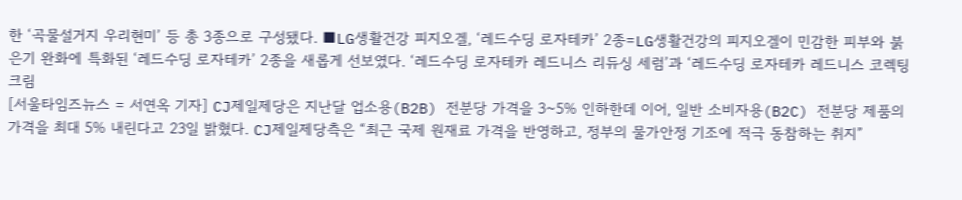한 ‘곡물설거지 우리현미’ 등 총 3종으로 구성됐다. ■LG생활건강 피지오겔, ‘레드수딩 로자테카’ 2종=LG생활건강의 피지오겔이 민감한 피부와 붉은기 완화에 특화된 ‘레드수딩 로자테카’ 2종을 새롭게 선보였다. ‘레드수딩 로자테카 레드니스 리듀싱 세럼’과 ‘레드수딩 로자테카 레드니스 코렉팅 크림
[서울타임즈뉴스 = 서연옥 기자] CJ제일제당은 지난달 업소용(B2B) 전분당 가격을 3~5% 인하한데 이어, 일반 소비자용(B2C) 전분당 제품의 가격을 최대 5% 내린다고 23일 밝혔다. CJ제일제당측은 “최근 국제 원재료 가격을 반영하고, 정부의 물가안정 기조에 적극 동참하는 취지”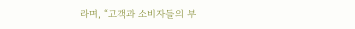라며, “고객과 소비자들의 부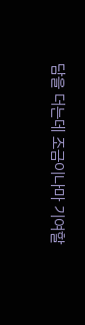담을 더는데 조금이나마 기여할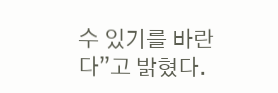수 있기를 바란다”고 밝혔다.